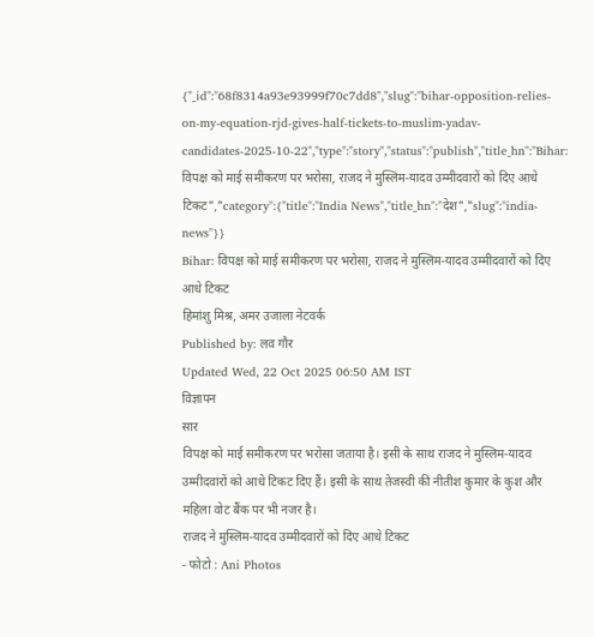{"_id":"68f8314a93e93999f70c7dd8","slug":"bihar-opposition-relies-on-my-equation-rjd-gives-half-tickets-to-muslim-yadav-candidates-2025-10-22","type":"story","status":"publish","title_hn":"Bihar: विपक्ष को माई समीकरण पर भरोसा, राजद ने मुस्लिम-यादव उम्मीदवारों को दिए आधे टिकट","category":{"title":"India News","title_hn":"देश","slug":"india-news"}}
Bihar: विपक्ष को माई समीकरण पर भरोसा, राजद ने मुस्लिम-यादव उम्मीदवारों को दिए आधे टिकट
हिमांशु मिश्र, अमर उजाला नेटवर्क
Published by: लव गौर
Updated Wed, 22 Oct 2025 06:50 AM IST
विज्ञापन
सार
विपक्ष को माई समीकरण पर भरोसा जताया है। इसी के साथ राजद ने मुस्लिम-यादव उम्मीदवारों को आधे टिकट दिए हैं। इसी के साथ तेजस्वी की नीतीश कुमार के कुश और महिला वोट बैंक पर भी नजर है।
राजद ने मुस्लिम-यादव उम्मीदवारों को दिए आधे टिकट
- फोटो : Ani Photos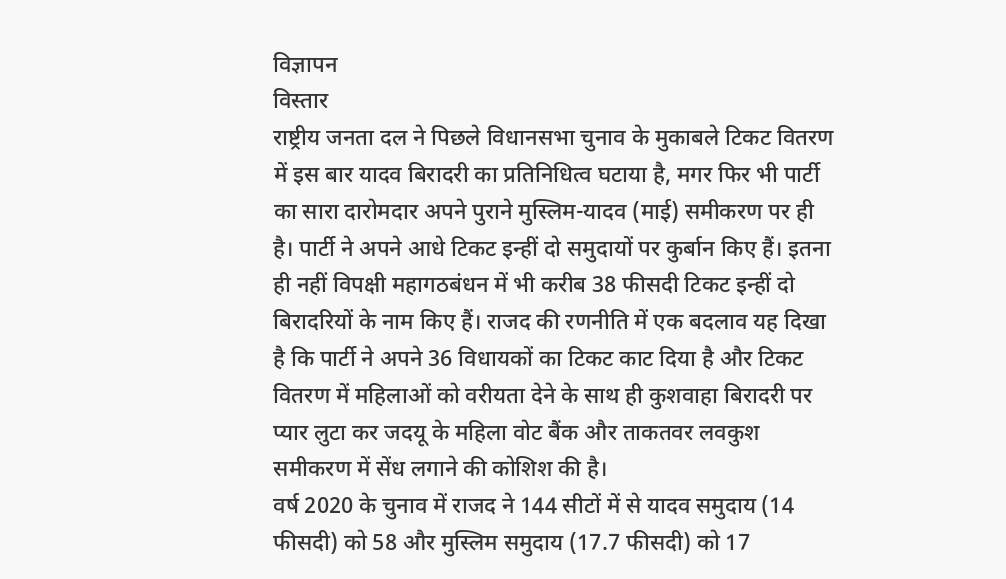विज्ञापन
विस्तार
राष्ट्रीय जनता दल ने पिछले विधानसभा चुनाव के मुकाबले टिकट वितरण में इस बार यादव बिरादरी का प्रतिनिधित्व घटाया है, मगर फिर भी पार्टी का सारा दारोमदार अपने पुराने मुस्लिम-यादव (माई) समीकरण पर ही है। पार्टी ने अपने आधे टिकट इन्हीं दो समुदायों पर कुर्बान किए हैं। इतना ही नहीं विपक्षी महागठबंधन में भी करीब 38 फीसदी टिकट इन्हीं दो बिरादरियों के नाम किए हैं। राजद की रणनीति में एक बदलाव यह दिखा है कि पार्टी ने अपने 36 विधायकों का टिकट काट दिया है और टिकट वितरण में महिलाओं को वरीयता देने के साथ ही कुशवाहा बिरादरी पर प्यार लुटा कर जदयू के महिला वोट बैंक और ताकतवर लवकुश समीकरण में सेंध लगाने की कोशिश की है।
वर्ष 2020 के चुनाव में राजद ने 144 सीटों में से यादव समुदाय (14 फीसदी) को 58 और मुस्लिम समुदाय (17.7 फीसदी) को 17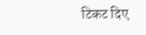टिकट दिए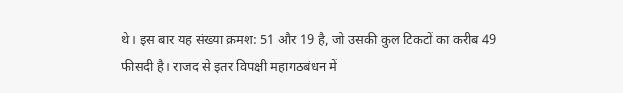थे। इस बार यह संख्या क्रमश: 51 और 19 है, जो उसकी कुल टिकटों का करीब 49 फीसदी है। राजद से इतर विपक्षी महागठबंधन में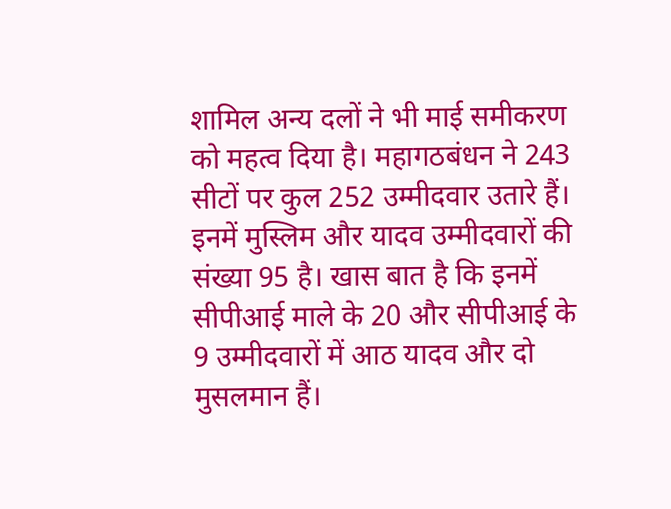शामिल अन्य दलों ने भी माई समीकरण को महत्व दिया है। महागठबंधन ने 243 सीटों पर कुल 252 उम्मीदवार उतारे हैं। इनमें मुस्लिम और यादव उम्मीदवारों की संख्या 95 है। खास बात है कि इनमें सीपीआई माले के 20 और सीपीआई के 9 उम्मीदवारों में आठ यादव और दो मुसलमान हैं।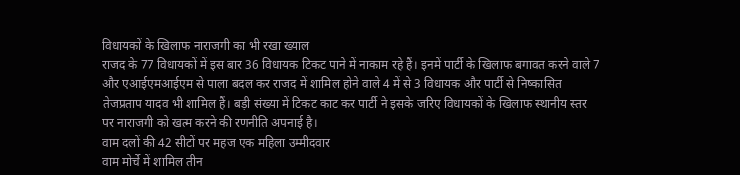विधायकों के खिलाफ नाराजगी का भी रखा ख्याल
राजद के 77 विधायकों में इस बार 36 विधायक टिकट पाने में नाकाम रहे हैं। इनमें पार्टी के खिलाफ बगावत करने वाले 7 और एआईएमआईएम से पाला बदल कर राजद में शामिल होने वाले 4 में से 3 विधायक और पार्टी से निष्कासित तेजप्रताप यादव भी शामिल हैं। बड़ी संख्या में टिकट काट कर पार्टी ने इसके जरिए विधायकों के खिलाफ स्थानीय स्तर पर नाराजगी को खत्म करने की रणनीति अपनाई है।
वाम दलों की 42 सीटों पर महज एक महिला उम्मीदवार
वाम मोर्चे में शामिल तीन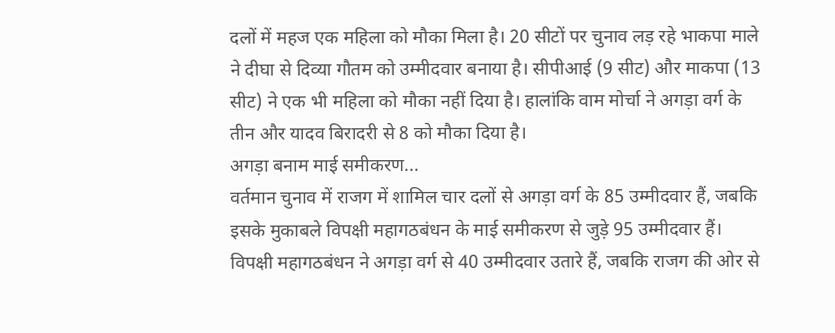दलों में महज एक महिला को मौका मिला है। 20 सीटों पर चुनाव लड़ रहे भाकपा माले ने दीघा से दिव्या गौतम को उम्मीदवार बनाया है। सीपीआई (9 सीट) और माकपा (13 सीट) ने एक भी महिला को मौका नहीं दिया है। हालांकि वाम मोर्चा ने अगड़ा वर्ग के तीन और यादव बिरादरी से 8 को मौका दिया है।
अगड़ा बनाम माई समीकरण...
वर्तमान चुनाव में राजग में शामिल चार दलों से अगड़ा वर्ग के 85 उम्मीदवार हैं, जबकि इसके मुकाबले विपक्षी महागठबंधन के माई समीकरण से जुड़े 95 उम्मीदवार हैं। विपक्षी महागठबंधन ने अगड़ा वर्ग से 40 उम्मीदवार उतारे हैं, जबकि राजग की ओर से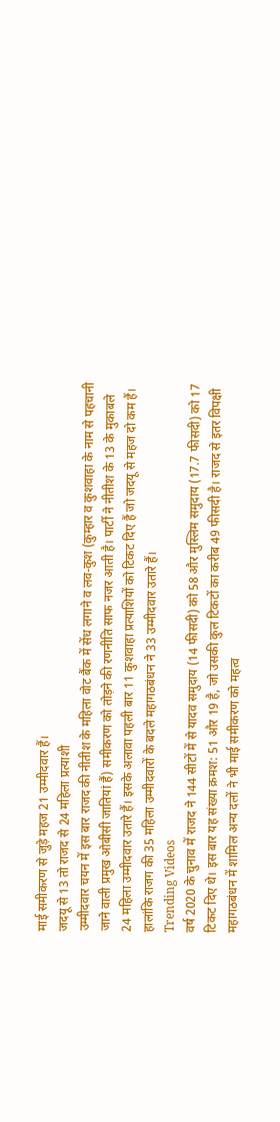माई समीकरण से जुड़े महज 21 उम्मीदवार हैं।
जदयू से 13 तो राजद से 24 महिला प्रत्याशी
उम्मीदवार चयन में इस बार राजद की नीतीश के महिला वोट बैंक में सेंध लगाने व लव-कुश (कुम्हार व कुशवाहा के नाम से पहचानी जाने वाली प्रमुख ओबीसी जातियां हैं) समीकरण को तोड़ने की रणनीति साफ नजर आती है। पार्टी ने नीतीश के 13 के मुकाबले 24 महिला उम्मीदवार उतारे हैं। इसके अलावा पहली बार 11 कुशवाहा प्रत्याशियों को टिकट दिए हैं जो जदयू से महज दो कम हैं। हालांकि राजग की 35 महिला उम्मीदवारों के बदले महागठबंधन ने 33 उम्मीदवार उतारे हैं।
Trending Videos
वर्ष 2020 के चुनाव में राजद ने 144 सीटों में से यादव समुदाय (14 फीसदी) को 58 और मुस्लिम समुदाय (17.7 फीसदी) को 17 टिकट दिए थे। इस बार यह संख्या क्रमश: 51 और 19 है, जो उसकी कुल टिकटों का करीब 49 फीसदी है। राजद से इतर विपक्षी महागठबंधन में शामिल अन्य दलों ने भी माई समीकरण को महत्व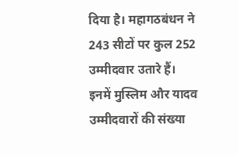दिया है। महागठबंधन ने 243 सीटों पर कुल 252 उम्मीदवार उतारे हैं। इनमें मुस्लिम और यादव उम्मीदवारों की संख्या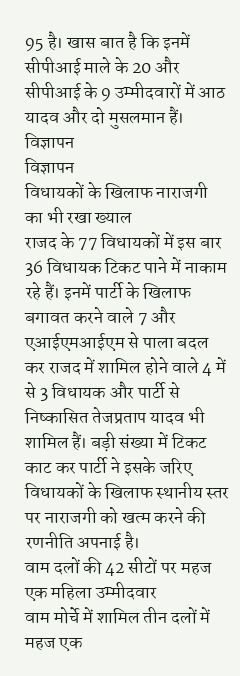95 है। खास बात है कि इनमें सीपीआई माले के 20 और सीपीआई के 9 उम्मीदवारों में आठ यादव और दो मुसलमान हैं।
विज्ञापन
विज्ञापन
विधायकों के खिलाफ नाराजगी का भी रखा ख्याल
राजद के 77 विधायकों में इस बार 36 विधायक टिकट पाने में नाकाम रहे हैं। इनमें पार्टी के खिलाफ बगावत करने वाले 7 और एआईएमआईएम से पाला बदल कर राजद में शामिल होने वाले 4 में से 3 विधायक और पार्टी से निष्कासित तेजप्रताप यादव भी शामिल हैं। बड़ी संख्या में टिकट काट कर पार्टी ने इसके जरिए विधायकों के खिलाफ स्थानीय स्तर पर नाराजगी को खत्म करने की रणनीति अपनाई है।
वाम दलों की 42 सीटों पर महज एक महिला उम्मीदवार
वाम मोर्चे में शामिल तीन दलों में महज एक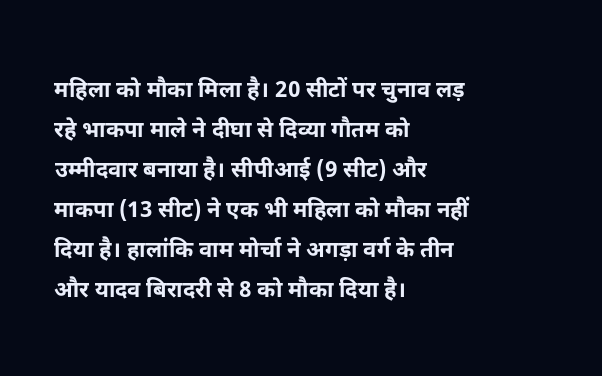महिला को मौका मिला है। 20 सीटों पर चुनाव लड़ रहे भाकपा माले ने दीघा से दिव्या गौतम को उम्मीदवार बनाया है। सीपीआई (9 सीट) और माकपा (13 सीट) ने एक भी महिला को मौका नहीं दिया है। हालांकि वाम मोर्चा ने अगड़ा वर्ग के तीन और यादव बिरादरी से 8 को मौका दिया है।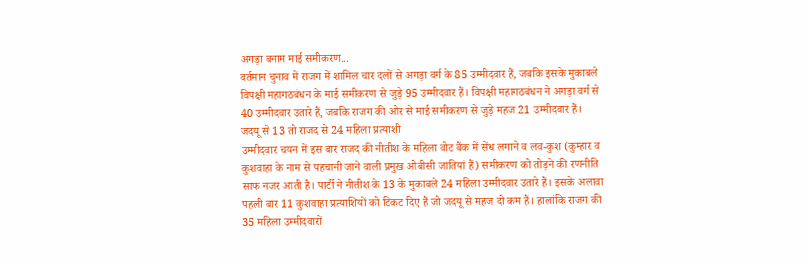अगड़ा बनाम माई समीकरण...
वर्तमान चुनाव में राजग में शामिल चार दलों से अगड़ा वर्ग के 85 उम्मीदवार हैं, जबकि इसके मुकाबले विपक्षी महागठबंधन के माई समीकरण से जुड़े 95 उम्मीदवार हैं। विपक्षी महागठबंधन ने अगड़ा वर्ग से 40 उम्मीदवार उतारे हैं, जबकि राजग की ओर से माई समीकरण से जुड़े महज 21 उम्मीदवार हैं।
जदयू से 13 तो राजद से 24 महिला प्रत्याशी
उम्मीदवार चयन में इस बार राजद की नीतीश के महिला वोट बैंक में सेंध लगाने व लव-कुश (कुम्हार व कुशवाहा के नाम से पहचानी जाने वाली प्रमुख ओबीसी जातियां हैं) समीकरण को तोड़ने की रणनीति साफ नजर आती है। पार्टी ने नीतीश के 13 के मुकाबले 24 महिला उम्मीदवार उतारे हैं। इसके अलावा पहली बार 11 कुशवाहा प्रत्याशियों को टिकट दिए हैं जो जदयू से महज दो कम हैं। हालांकि राजग की 35 महिला उम्मीदवारों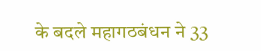के बदले महागठबंधन ने 33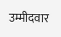उम्मीदवार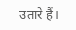उतारे हैं।